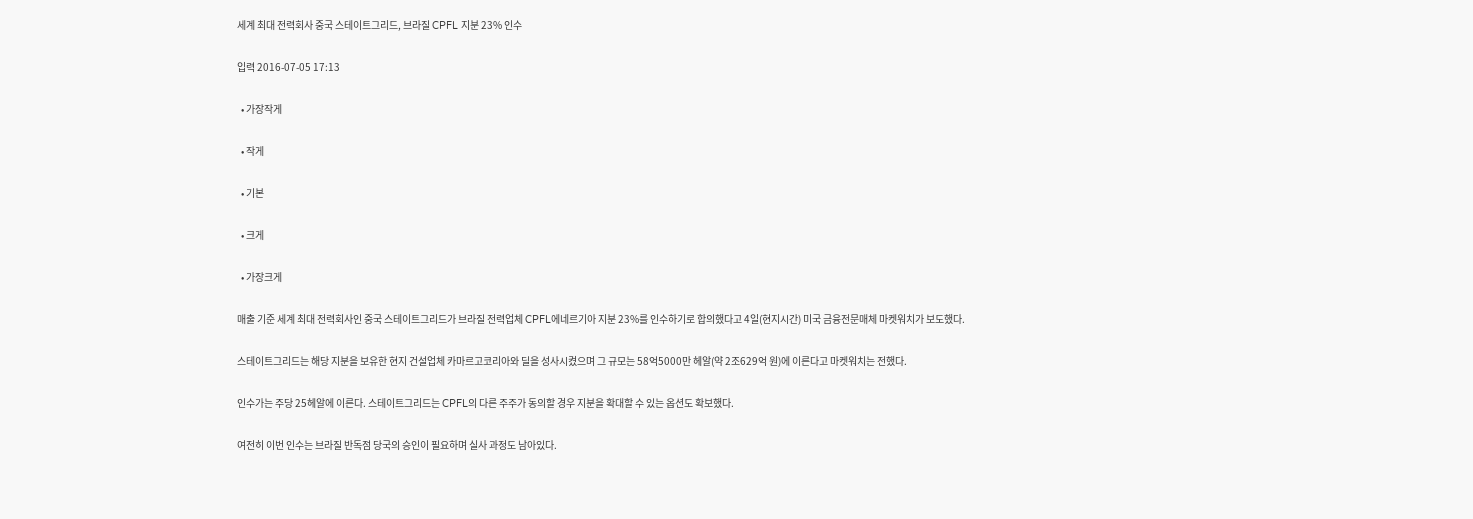세계 최대 전력회사 중국 스테이트그리드, 브라질 CPFL 지분 23% 인수

입력 2016-07-05 17:13

  • 가장작게

  • 작게

  • 기본

  • 크게

  • 가장크게

매출 기준 세계 최대 전력회사인 중국 스테이트그리드가 브라질 전력업체 CPFL에네르기아 지분 23%를 인수하기로 합의했다고 4일(현지시간) 미국 금융전문매체 마켓워치가 보도했다.

스테이트그리드는 해당 지분을 보유한 현지 건설업체 카마르고코리아와 딜을 성사시켰으며 그 규모는 58억5000만 헤알(약 2조629억 원)에 이른다고 마켓워치는 전했다.

인수가는 주당 25헤알에 이른다. 스테이트그리드는 CPFL의 다른 주주가 동의할 경우 지분을 확대할 수 있는 옵션도 확보했다.

여전히 이번 인수는 브라질 반독점 당국의 승인이 필요하며 실사 과정도 남아있다.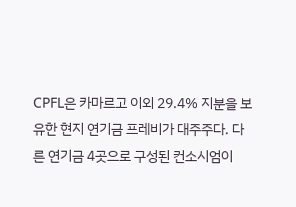CPFL은 카마르고 이외 29.4% 지분을 보유한 현지 연기금 프레비가 대주주다. 다른 연기금 4곳으로 구성된 컨소시엄이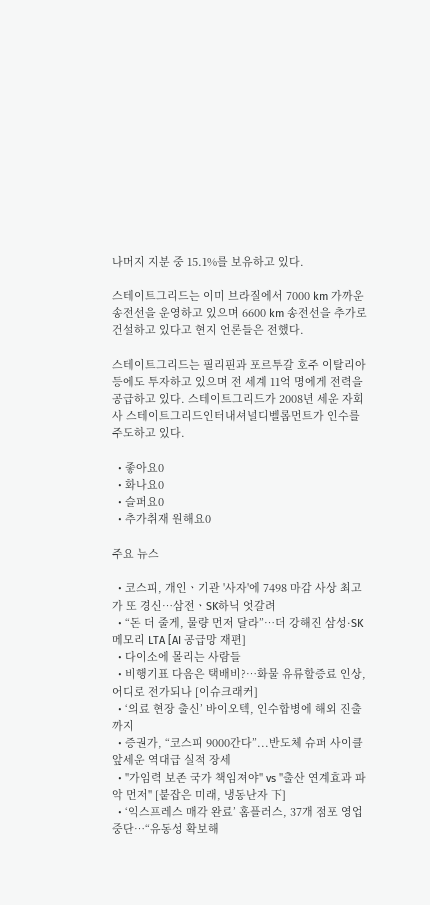나머지 지분 중 15.1%를 보유하고 있다.

스테이트그리드는 이미 브라질에서 7000 km 가까운 송전선을 운영하고 있으며 6600 km 송전선을 추가로 건설하고 있다고 현지 언론들은 전했다.

스테이트그리드는 필리핀과 포르투갈 호주 이탈리아 등에도 투자하고 있으며 전 세계 11억 명에게 전력을 공급하고 있다. 스테이트그리드가 2008년 세운 자회사 스테이트그리드인터내셔널디벨롭먼트가 인수를 주도하고 있다.

  • 좋아요0
  • 화나요0
  • 슬퍼요0
  • 추가취재 원해요0

주요 뉴스

  • 코스피, 개인ㆍ기관 '사자'에 7498 마감 사상 최고가 또 경신⋯삼전ㆍSK하닉 엇갈려
  • “돈 더 줄게, 물량 먼저 달라”…더 강해진 삼성·SK 메모리 LTA [AI 공급망 재편]
  • 다이소에 몰리는 사람들
  • 비행기표 다음은 택배비?⋯화물 유류할증료 인상, 어디로 전가되나 [이슈크래커]
  • ‘의료 현장 출신’ 바이오텍, 인수합병에 해외 진출까지
  • 증권가, “코스피 9000간다”...반도체 슈퍼 사이클 앞세운 역대급 실적 장세
  • "가임력 보존 국가 책임져야" vs "출산 연계효과 파악 먼저" [붙잡은 미래, 냉동난자 下]
  • ‘익스프레스 매각 완료’ 홈플러스, 37개 점포 영업중단⋯“유동성 확보해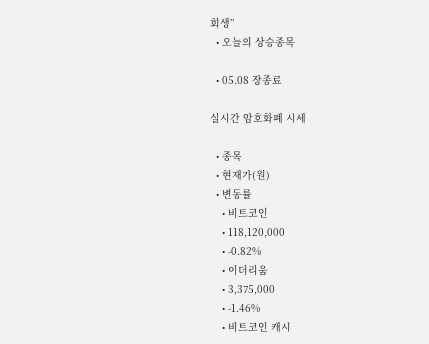회생”
  • 오늘의 상승종목

  • 05.08 장종료

실시간 암호화폐 시세

  • 종목
  • 현재가(원)
  • 변동률
    • 비트코인
    • 118,120,000
    • -0.82%
    • 이더리움
    • 3,375,000
    • -1.46%
    • 비트코인 캐시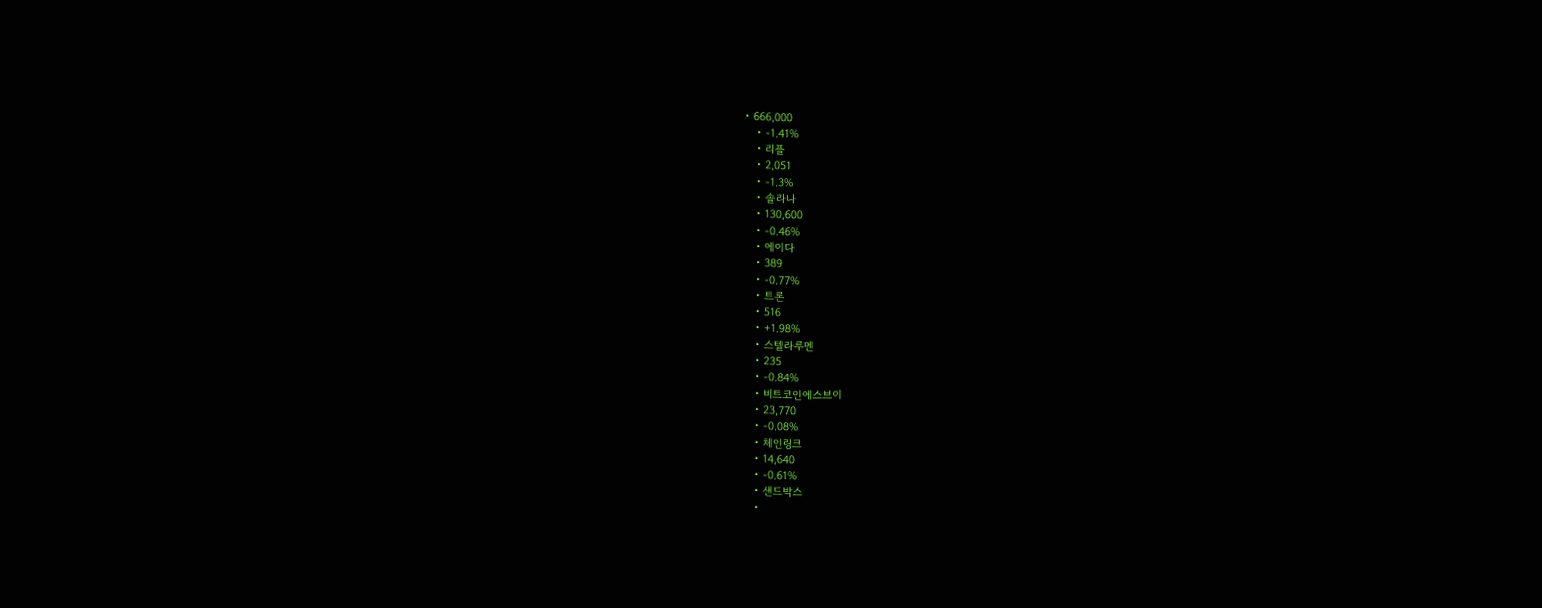• 666,000
    • -1.41%
    • 리플
    • 2,051
    • -1.3%
    • 솔라나
    • 130,600
    • -0.46%
    • 에이다
    • 389
    • -0.77%
    • 트론
    • 516
    • +1.98%
    • 스텔라루멘
    • 235
    • -0.84%
    • 비트코인에스브이
    • 23,770
    • -0.08%
    • 체인링크
    • 14,640
    • -0.61%
    • 샌드박스
    •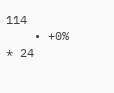114
    • +0%
* 24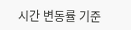시간 변동률 기준